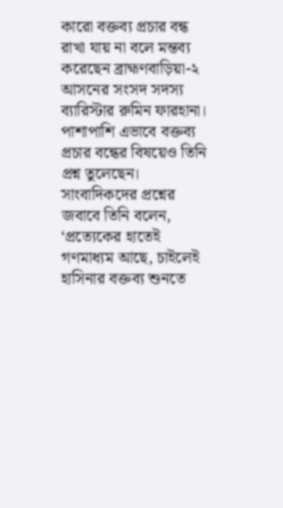কারো বক্তব্য প্রচার বন্ধ রাখা যায় না বলে মন্তব্য করেছেন ব্রাহ্মণবাড়িয়া-২ আসনের সংসদ সদস্য ব্যারিস্টার রুমিন ফারহানা। পাশাপাশি এভাবে বক্তব্য প্রচার বন্ধের বিষয়েও তিনি প্রশ্ন তুলেছেন।
সাংবাদিকদের প্রশ্নের জবাবে তিনি বলেন, ‘প্রত্যেকের হাতেই গণমাধ্যম আছে, চাইলেই হাসিনার বক্তব্য শুনতে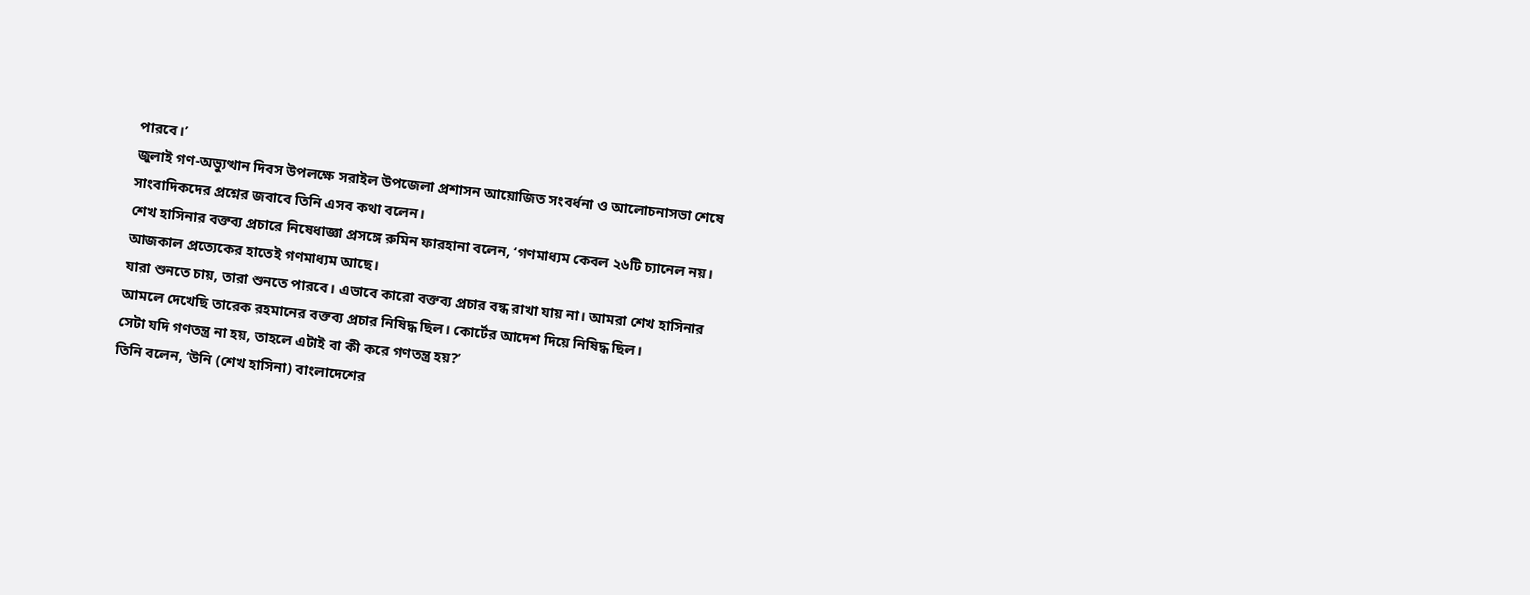পারবে।’
জুলাই গণ-অভ্যুত্থান দিবস উপলক্ষে সরাইল উপজেলা প্রশাসন আয়োজিত সংবর্ধনা ও আলোচনাসভা শেষে সাংবাদিকদের প্রশ্নের জবাবে তিনি এসব কথা বলেন।
শেখ হাসিনার বক্তব্য প্রচারে নিষেধাজ্ঞা প্রসঙ্গে রুমিন ফারহানা বলেন, ‘গণমাধ্যম কেবল ২৬টি চ্যানেল নয়। আজকাল প্রত্যেকের হাতেই গণমাধ্যম আছে।
যারা শুনতে চায়, তারা শুনতে পারবে। এভাবে কারো বক্তব্য প্রচার বন্ধ রাখা যায় না। আমরা শেখ হাসিনার আমলে দেখেছি তারেক রহমানের বক্তব্য প্রচার নিষিদ্ধ ছিল। কোর্টের আদেশ দিয়ে নিষিদ্ধ ছিল।
সেটা যদি গণতন্ত্র না হয়, তাহলে এটাই বা কী করে গণতন্ত্র হয়?’
তিনি বলেন, ‘উনি (শেখ হাসিনা) বাংলাদেশের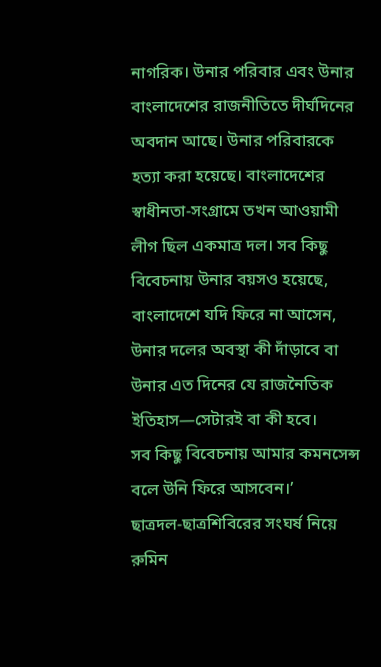নাগরিক। উনার পরিবার এবং উনার বাংলাদেশের রাজনীতিতে দীর্ঘদিনের অবদান আছে। উনার পরিবারকে হত্যা করা হয়েছে। বাংলাদেশের স্বাধীনতা-সংগ্রামে তখন আওয়ামী লীগ ছিল একমাত্র দল। সব কিছু বিবেচনায় উনার বয়সও হয়েছে, বাংলাদেশে যদি ফিরে না আসেন, উনার দলের অবস্থা কী দাঁড়াবে বা উনার এত দিনের যে রাজনৈতিক ইতিহাস—সেটারই বা কী হবে।
সব কিছু বিবেচনায় আমার কমনসেন্স বলে উনি ফিরে আসবেন।’
ছাত্রদল-ছাত্রশিবিরের সংঘর্ষ নিয়ে রুমিন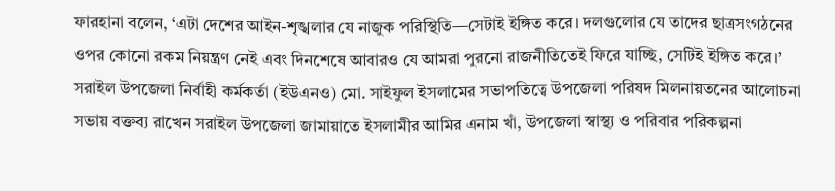ফারহানা বলেন, ‘এটা দেশের আইন-শৃঙ্খলার যে নাজুক পরিস্থিতি—সেটাই ইঙ্গিত করে। দলগুলোর যে তাদের ছাত্রসংগঠনের ওপর কোনো রকম নিয়ন্ত্রণ নেই এবং দিনশেষে আবারও যে আমরা পুরনো রাজনীতিতেই ফিরে যাচ্ছি, সেটিই ইঙ্গিত করে।’
সরাইল উপজেলা নির্বাহী কর্মকর্তা (ইউএনও) মো. সাইফুল ইসলামের সভাপতিত্বে উপজেলা পরিষদ মিলনায়তনের আলোচনা সভায় বক্তব্য রাখেন সরাইল উপজেলা জামায়াতে ইসলামীর আমির এনাম খাঁ, উপজেলা স্বাস্থ্য ও পরিবার পরিকল্পনা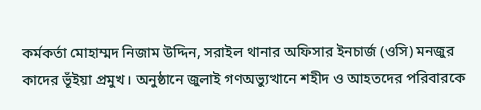কর্মকর্তা মোহাম্মদ নিজাম উদ্দিন, সরাইল থানার অফিসার ইনচার্জ (ওসি) মনজুর কাদের ভূঁইয়া প্রমুখ। অনুষ্ঠানে জুলাই গণঅভ্যুত্থানে শহীদ ও আহতদের পরিবারকে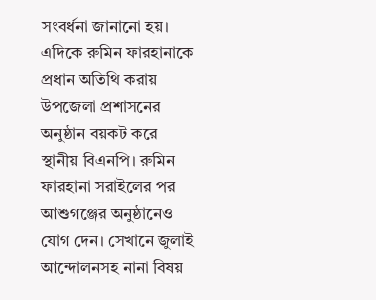সংবর্ধনা জানানো হয়।
এদিকে রুমিন ফারহানাকে প্রধান অতিথি করায় উপজেলা প্রশাসনের অনুষ্ঠান বয়কট করে স্থানীয় বিএনপি। রুমিন ফারহানা সরাইলের পর আশুগঞ্জের অনুষ্ঠানেও যোগ দেন। সেখানে জুলাই আন্দোলনসহ নানা বিষয়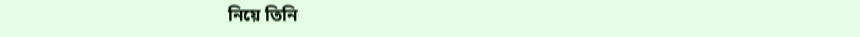নিয়ে তিনি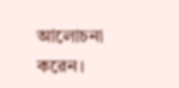আলোচনা করেন।